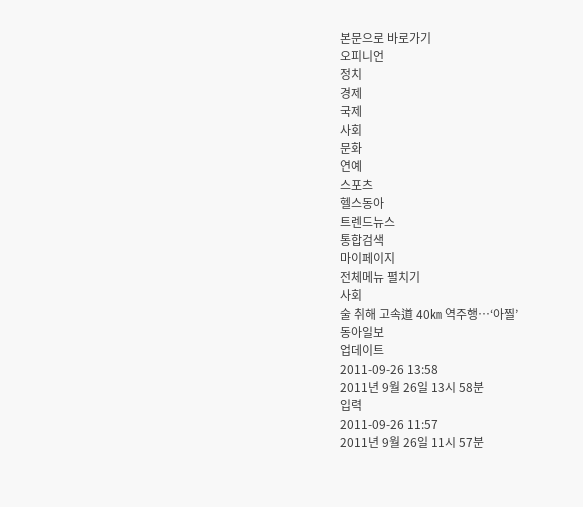본문으로 바로가기
오피니언
정치
경제
국제
사회
문화
연예
스포츠
헬스동아
트렌드뉴스
통합검색
마이페이지
전체메뉴 펼치기
사회
술 취해 고속道 40㎞ 역주행…‘아찔’
동아일보
업데이트
2011-09-26 13:58
2011년 9월 26일 13시 58분
입력
2011-09-26 11:57
2011년 9월 26일 11시 57분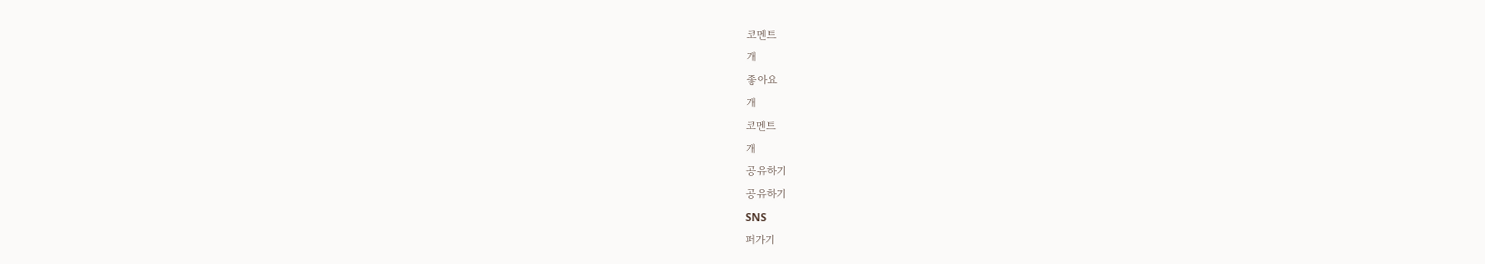코멘트
개
좋아요
개
코멘트
개
공유하기
공유하기
SNS
퍼가기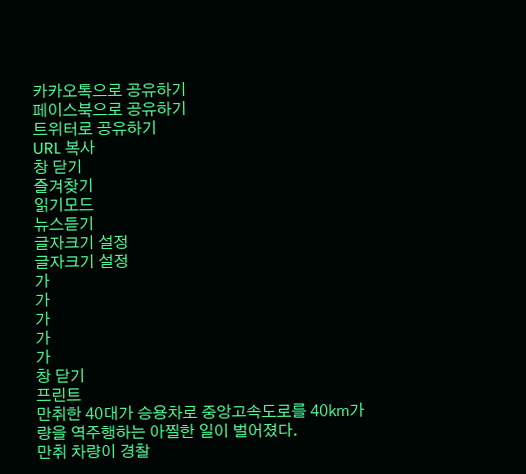카카오톡으로 공유하기
페이스북으로 공유하기
트위터로 공유하기
URL 복사
창 닫기
즐겨찾기
읽기모드
뉴스듣기
글자크기 설정
글자크기 설정
가
가
가
가
가
창 닫기
프린트
만취한 40대가 승용차로 중앙고속도로를 40㎞가량을 역주행하는 아찔한 일이 벌어졌다.
만취 차량이 경찰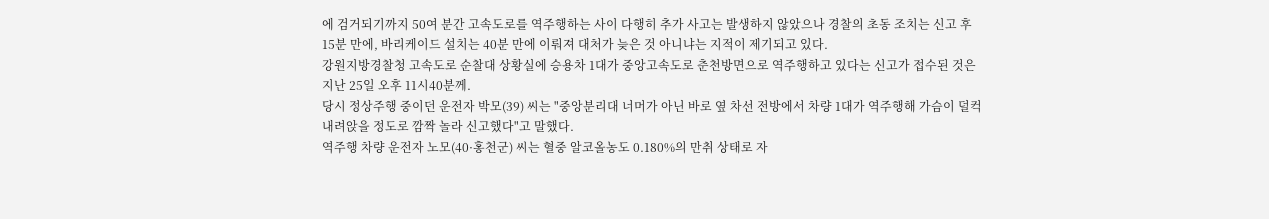에 검거되기까지 50여 분간 고속도로를 역주행하는 사이 다행히 추가 사고는 발생하지 않았으나 경찰의 초동 조치는 신고 후 15분 만에, 바리케이드 설치는 40분 만에 이뤄져 대처가 늦은 것 아니냐는 지적이 제기되고 있다.
강원지방경찰청 고속도로 순찰대 상황실에 승용차 1대가 중앙고속도로 춘천방면으로 역주행하고 있다는 신고가 접수된 것은 지난 25일 오후 11시40분께.
당시 정상주행 중이던 운전자 박모(39) 씨는 "중앙분리대 너머가 아닌 바로 옆 차선 전방에서 차량 1대가 역주행해 가슴이 덜컥 내려앉을 정도로 깜짝 놀라 신고했다"고 말했다.
역주행 차량 운전자 노모(40·홍천군) 씨는 혈중 알코올농도 0.180%의 만취 상태로 자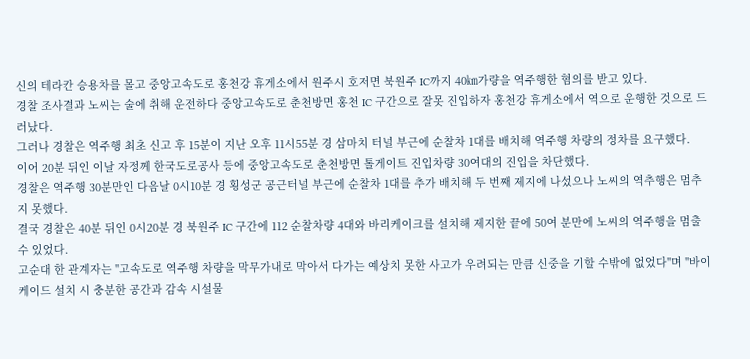신의 테라칸 승용차를 몰고 중앙고속도로 홍천강 휴게소에서 원주시 호저면 북원주 IC까지 40㎞가량을 역주행한 혐의를 받고 있다.
경찰 조사결과 노씨는 술에 취해 운전하다 중앙고속도로 춘천방면 홍천 IC 구간으로 잘못 진입하자 홍천강 휴게소에서 역으로 운행한 것으로 드러났다.
그러나 경찰은 역주행 최초 신고 후 15분이 지난 오후 11시55분 경 삼마치 터널 부근에 순찰차 1대를 배치해 역주행 차량의 정차를 요구했다.
이어 20분 뒤인 이날 자정께 한국도로공사 등에 중앙고속도로 춘천방면 톨게이트 진입차량 30여대의 진입을 차단했다.
경찰은 역주행 30분만인 다음날 0시10분 경 횡성군 공근터널 부근에 순찰차 1대를 추가 배치해 두 번째 제지에 나섰으나 노씨의 역추행은 멈추지 못했다.
결국 경찰은 40분 뒤인 0시20분 경 북원주 IC 구간에 112 순찰차량 4대와 바리케이크를 설치해 제지한 끝에 50여 분만에 노씨의 역주행을 멈출 수 있었다.
고순대 한 관계자는 "고속도로 역주행 차량을 막무가내로 막아서 다가는 예상치 못한 사고가 우려되는 만큼 신중을 기할 수밖에 없었다"며 "바이케이드 설치 시 충분한 공간과 감속 시설물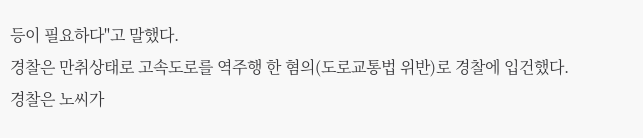등이 필요하다"고 말했다.
경찰은 만취상태로 고속도로를 역주행 한 혐의(도로교통법 위반)로 경찰에 입건했다.
경찰은 노씨가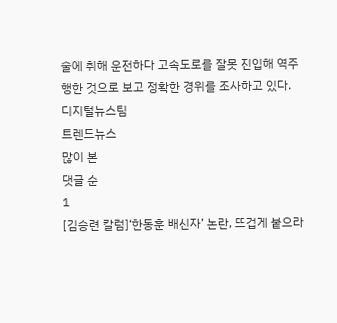술에 취해 운전하다 고속도로를 잘못 진입해 역주행한 것으로 보고 정확한 경위를 조사하고 있다.
디지털뉴스팀
트렌드뉴스
많이 본
댓글 순
1
[김승련 칼럼]‘한동훈 배신자’ 논란, 뜨겁게 붙으라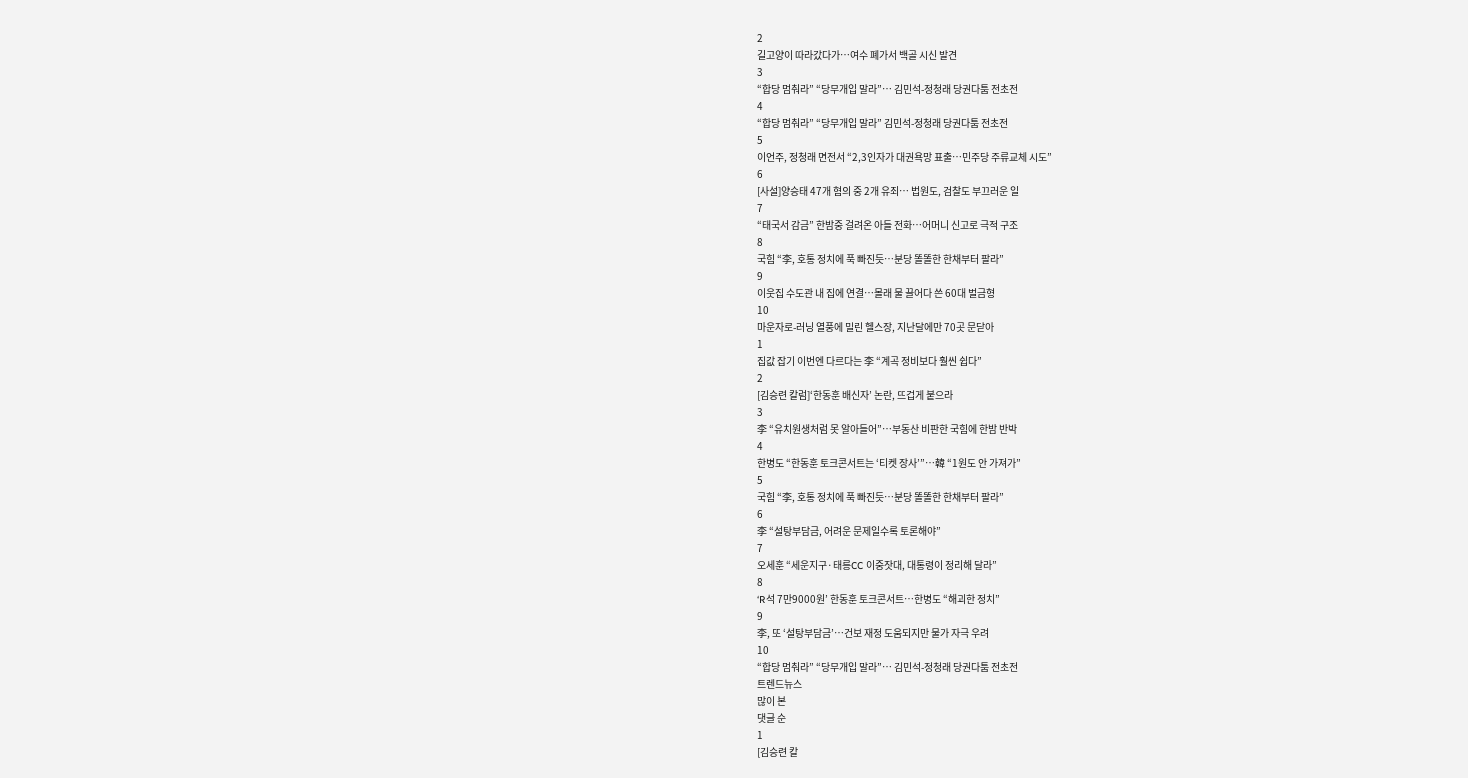2
길고양이 따라갔다가…여수 폐가서 백골 시신 발견
3
“합당 멈춰라” “당무개입 말라”… 김민석-정청래 당권다툼 전초전
4
“합당 멈춰라” “당무개입 말라” 김민석-정청래 당권다툼 전초전
5
이언주, 정청래 면전서 “2,3인자가 대권욕망 표출…민주당 주류교체 시도”
6
[사설]양승태 47개 혐의 중 2개 유죄… 법원도, 검찰도 부끄러운 일
7
“태국서 감금” 한밤중 걸려온 아들 전화…어머니 신고로 극적 구조
8
국힘 “李, 호통 정치에 푹 빠진듯…분당 똘똘한 한채부터 팔라”
9
이웃집 수도관 내 집에 연결…몰래 물 끌어다 쓴 60대 벌금형
10
마운자로-러닝 열풍에 밀린 헬스장, 지난달에만 70곳 문닫아
1
집값 잡기 이번엔 다르다는 李 “계곡 정비보다 훨씬 쉽다”
2
[김승련 칼럼]‘한동훈 배신자’ 논란, 뜨겁게 붙으라
3
李 “유치원생처럼 못 알아들어”…부동산 비판한 국힘에 한밤 반박
4
한병도 “한동훈 토크콘서트는 ‘티켓 장사’”…韓 “1원도 안 가져가”
5
국힘 “李, 호통 정치에 푹 빠진듯…분당 똘똘한 한채부터 팔라”
6
李 “설탕부담금, 어려운 문제일수록 토론해야”
7
오세훈 “세운지구·태릉CC 이중잣대, 대통령이 정리해 달라”
8
‘R석 7만9000원’ 한동훈 토크콘서트…한병도 “해괴한 정치”
9
李, 또 ‘설탕부담금’…건보 재정 도움되지만 물가 자극 우려
10
“합당 멈춰라” “당무개입 말라”… 김민석-정청래 당권다툼 전초전
트렌드뉴스
많이 본
댓글 순
1
[김승련 칼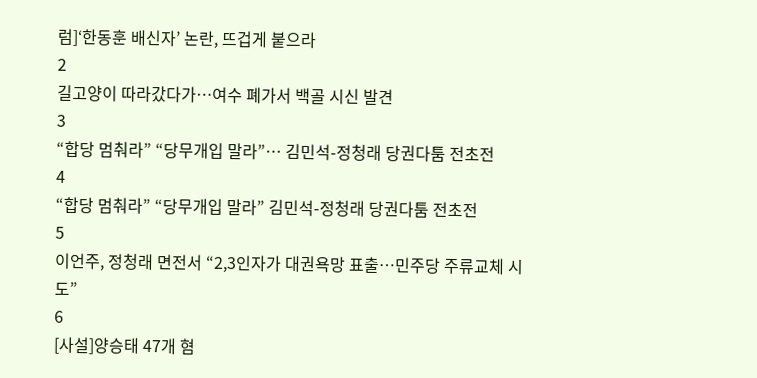럼]‘한동훈 배신자’ 논란, 뜨겁게 붙으라
2
길고양이 따라갔다가…여수 폐가서 백골 시신 발견
3
“합당 멈춰라” “당무개입 말라”… 김민석-정청래 당권다툼 전초전
4
“합당 멈춰라” “당무개입 말라” 김민석-정청래 당권다툼 전초전
5
이언주, 정청래 면전서 “2,3인자가 대권욕망 표출…민주당 주류교체 시도”
6
[사설]양승태 47개 혐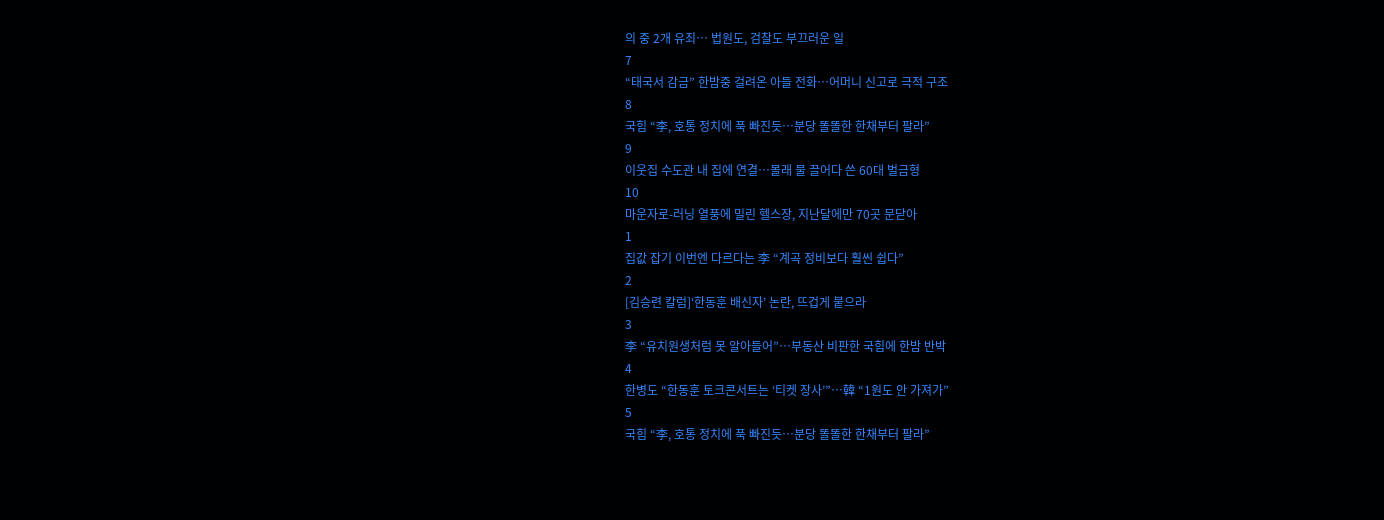의 중 2개 유죄… 법원도, 검찰도 부끄러운 일
7
“태국서 감금” 한밤중 걸려온 아들 전화…어머니 신고로 극적 구조
8
국힘 “李, 호통 정치에 푹 빠진듯…분당 똘똘한 한채부터 팔라”
9
이웃집 수도관 내 집에 연결…몰래 물 끌어다 쓴 60대 벌금형
10
마운자로-러닝 열풍에 밀린 헬스장, 지난달에만 70곳 문닫아
1
집값 잡기 이번엔 다르다는 李 “계곡 정비보다 훨씬 쉽다”
2
[김승련 칼럼]‘한동훈 배신자’ 논란, 뜨겁게 붙으라
3
李 “유치원생처럼 못 알아들어”…부동산 비판한 국힘에 한밤 반박
4
한병도 “한동훈 토크콘서트는 ‘티켓 장사’”…韓 “1원도 안 가져가”
5
국힘 “李, 호통 정치에 푹 빠진듯…분당 똘똘한 한채부터 팔라”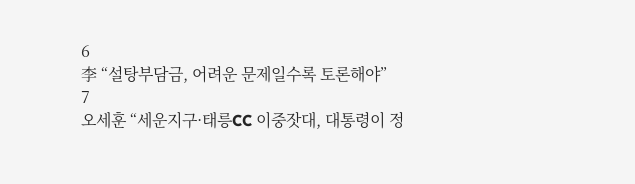6
李 “설탕부담금, 어려운 문제일수록 토론해야”
7
오세훈 “세운지구·태릉CC 이중잣대, 대통령이 정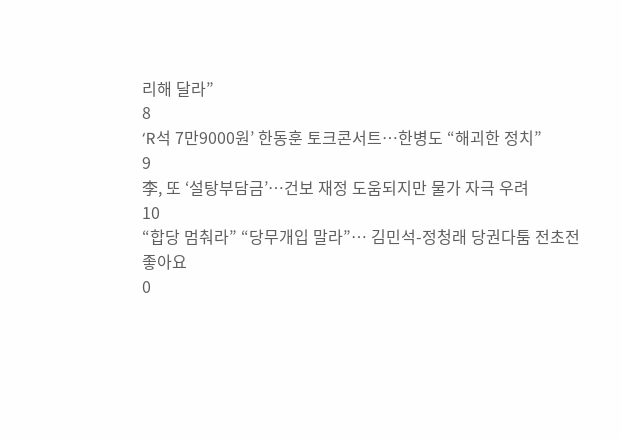리해 달라”
8
‘R석 7만9000원’ 한동훈 토크콘서트…한병도 “해괴한 정치”
9
李, 또 ‘설탕부담금’…건보 재정 도움되지만 물가 자극 우려
10
“합당 멈춰라” “당무개입 말라”… 김민석-정청래 당권다툼 전초전
좋아요
0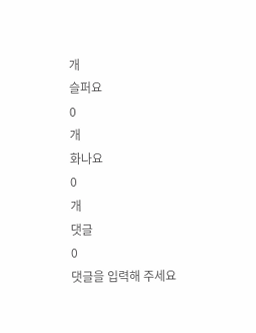개
슬퍼요
0
개
화나요
0
개
댓글
0
댓글을 입력해 주세요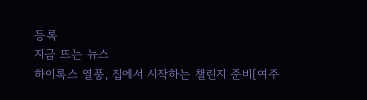등록
지금 뜨는 뉴스
하이록스 열풍, 집에서 시작하는 챌린지 준비[여주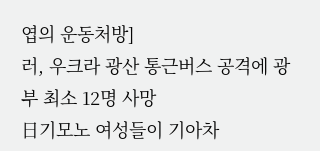엽의 운동처방]
러, 우크라 광산 통근버스 공격에 광부 최소 12명 사망
日기모노 여성들이 기아차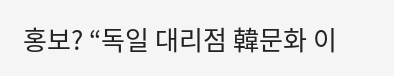홍보? “독일 대리점 韓문화 이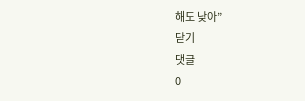해도 낮아”
닫기
댓글
0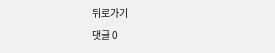뒤로가기
댓글 0